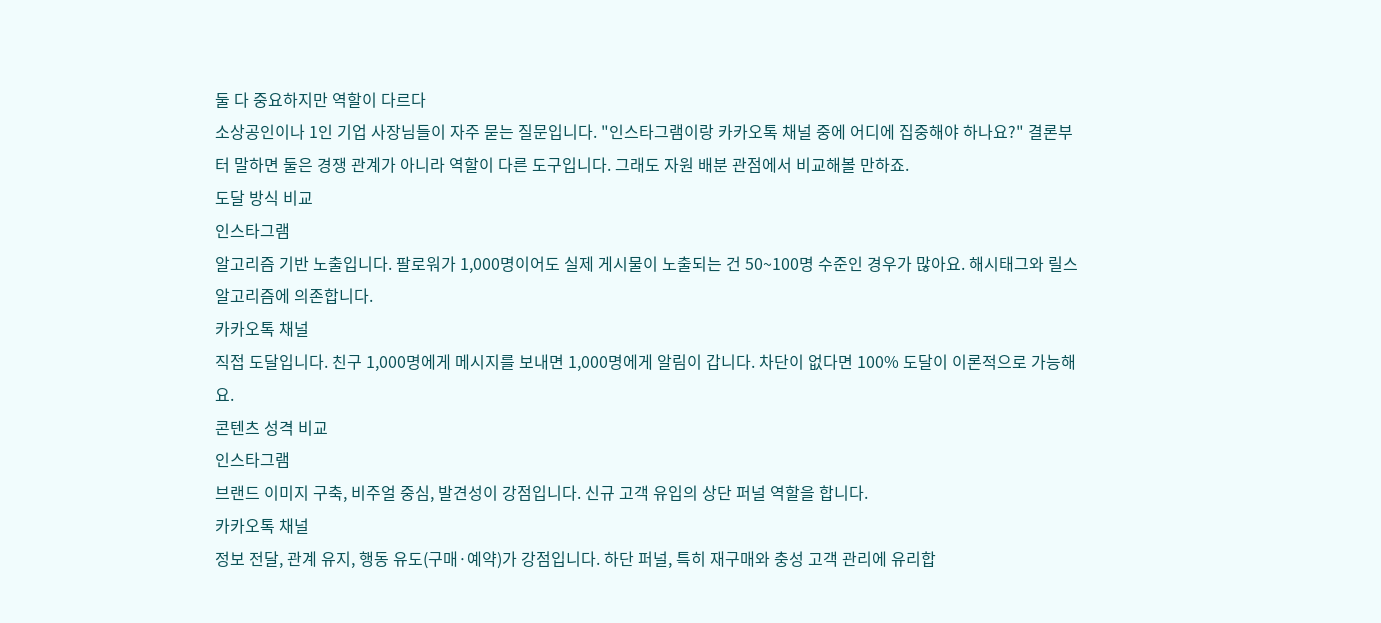둘 다 중요하지만 역할이 다르다
소상공인이나 1인 기업 사장님들이 자주 묻는 질문입니다. "인스타그램이랑 카카오톡 채널 중에 어디에 집중해야 하나요?" 결론부터 말하면 둘은 경쟁 관계가 아니라 역할이 다른 도구입니다. 그래도 자원 배분 관점에서 비교해볼 만하죠.
도달 방식 비교
인스타그램
알고리즘 기반 노출입니다. 팔로워가 1,000명이어도 실제 게시물이 노출되는 건 50~100명 수준인 경우가 많아요. 해시태그와 릴스 알고리즘에 의존합니다.
카카오톡 채널
직접 도달입니다. 친구 1,000명에게 메시지를 보내면 1,000명에게 알림이 갑니다. 차단이 없다면 100% 도달이 이론적으로 가능해요.
콘텐츠 성격 비교
인스타그램
브랜드 이미지 구축, 비주얼 중심, 발견성이 강점입니다. 신규 고객 유입의 상단 퍼널 역할을 합니다.
카카오톡 채널
정보 전달, 관계 유지, 행동 유도(구매·예약)가 강점입니다. 하단 퍼널, 특히 재구매와 충성 고객 관리에 유리합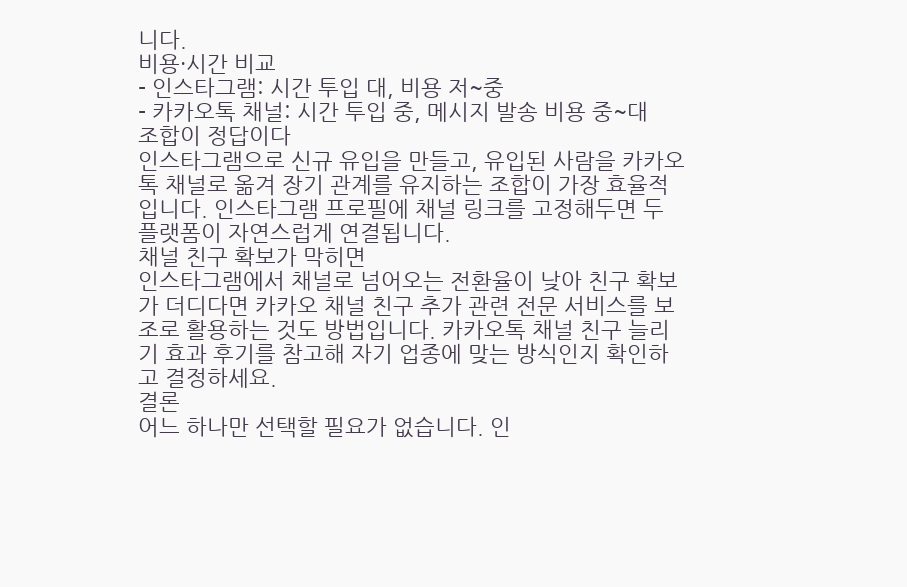니다.
비용·시간 비교
- 인스타그램: 시간 투입 대, 비용 저~중
- 카카오톡 채널: 시간 투입 중, 메시지 발송 비용 중~대
조합이 정답이다
인스타그램으로 신규 유입을 만들고, 유입된 사람을 카카오톡 채널로 옮겨 장기 관계를 유지하는 조합이 가장 효율적입니다. 인스타그램 프로필에 채널 링크를 고정해두면 두 플랫폼이 자연스럽게 연결됩니다.
채널 친구 확보가 막히면
인스타그램에서 채널로 넘어오는 전환율이 낮아 친구 확보가 더디다면 카카오 채널 친구 추가 관련 전문 서비스를 보조로 활용하는 것도 방법입니다. 카카오톡 채널 친구 늘리기 효과 후기를 참고해 자기 업종에 맞는 방식인지 확인하고 결정하세요.
결론
어느 하나만 선택할 필요가 없습니다. 인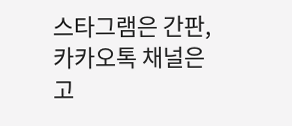스타그램은 간판, 카카오톡 채널은 고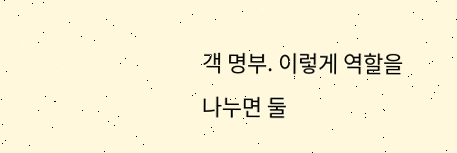객 명부. 이렇게 역할을 나누면 둘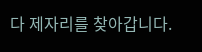다 제자리를 찾아갑니다.